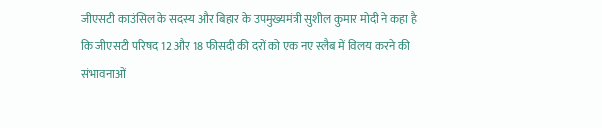जीएसटी काउंसिल के सदस्य और बिहार के उपमुख्यमंत्री सुशील कुमार मोदी ने कहा है कि जीएसटी परिषद 12 और 18 फीसदी की दरों को एक नए स्लैब में विलय करने की संभावनाओं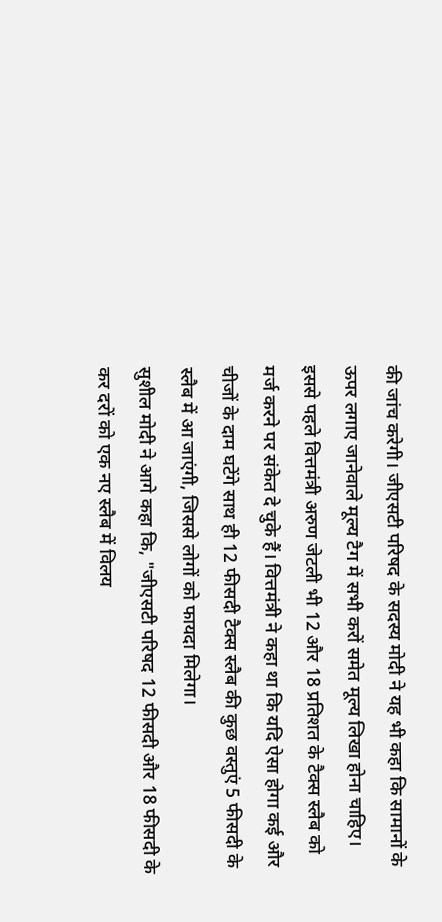की जांच करेगी। जीएसटी परिषद के सदस्य मोदी ने यह भी कहा कि सामानों के ऊपर लगाए जानेवाले मूल्य टैग में सभी करों समेत मूल्य लिखा होना चाहिए।
इससे पहले वित्तमंत्री अरुण जेटली भी 12 और 18 प्रतिशत के टैक्स स्लैब को मर्ज करने पर संकेत दे चुके हैं। वित्तमंत्री ने कहा था कि यदि ऐसा होगा कई और चीजों के दाम घटेंगे साथ ही 12 फीसदी टैक्स स्लैब की कुछ वस्तुएं 5 फीसदी के स्लैब में आ जाएंगी, जिससे लोगों को फायदा मिलेगा।
सुशील मोदी ने आगे कहा कि, "जीएसटी परिषद 12 फीसदी और 18 फीसदी के कर दरों को एक नए स्लैब में विलय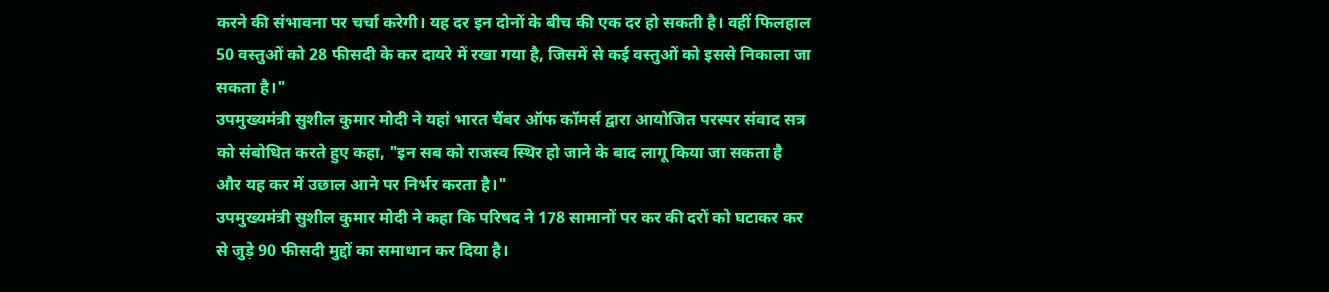करने की संभावना पर चर्चा करेगी। यह दर इन दोनों के बीच की एक दर हो सकती है। वहीं फिलहाल 50 वस्तुओं को 28 फीसदी के कर दायरे में रखा गया है, जिसमें से कई वस्तुओं को इससे निकाला जा सकता है।"
उपमुख्यमंत्री सुशील कुमार मोदी ने यहां भारत चैंबर ऑफ कॉमर्स द्वारा आयोजित परस्पर संवाद सत्र को संबोधित करते हुए कहा, "इन सब को राजस्व स्थिर हो जाने के बाद लागू किया जा सकता है और यह कर में उछाल आने पर निर्भर करता है।"
उपमुख्यमंत्री सुशील कुमार मोदी ने कहा कि परिषद ने 178 सामानों पर कर की दरों को घटाकर कर से जुड़े 90 फीसदी मुद्दों का समाधान कर दिया है।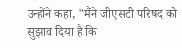उन्होंने कहा, "मैंने जीएसटी परिषद को सुझाव दिया है कि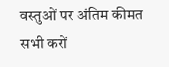वस्तुओं पर अंतिम कीमत सभी करों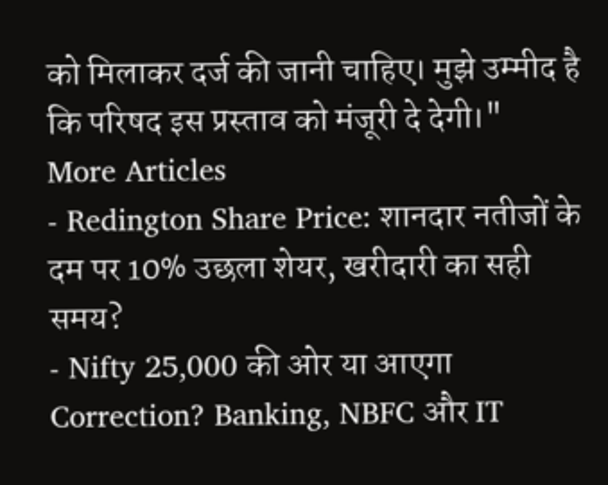को मिलाकर दर्ज की जानी चाहिए। मुझे उम्मीद है कि परिषद इस प्रस्ताव को मंजूरी दे देगी।"
More Articles
- Redington Share Price: शानदार नतीजों के दम पर 10% उछला शेयर, खरीदारी का सही समय?
- Nifty 25,000 की ओर या आएगा Correction? Banking, NBFC और IT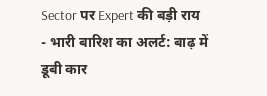Sector पर Expert की बड़ी राय
- भारी बारिश का अलर्ट: बाढ़ में डूबी कार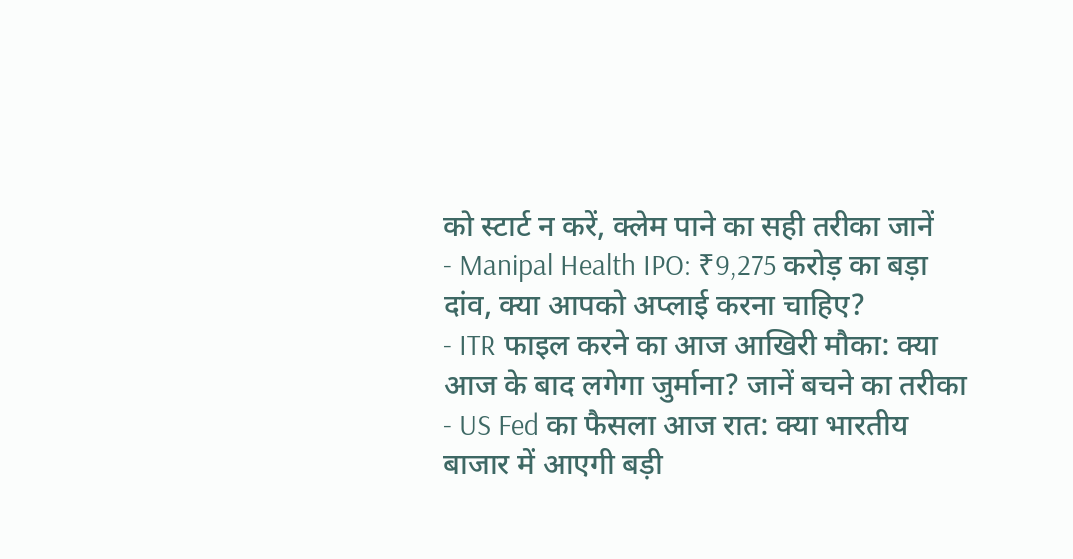को स्टार्ट न करें, क्लेम पाने का सही तरीका जानें
- Manipal Health IPO: ₹9,275 करोड़ का बड़ा दांव, क्या आपको अप्लाई करना चाहिए?
- ITR फाइल करने का आज आखिरी मौका: क्या आज के बाद लगेगा जुर्माना? जानें बचने का तरीका
- US Fed का फैसला आज रात: क्या भारतीय बाजार में आएगी बड़ी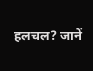हलचल? जानें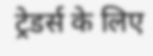ट्रेडर्स के लिए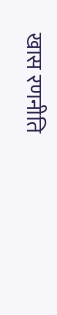खास रणनीति